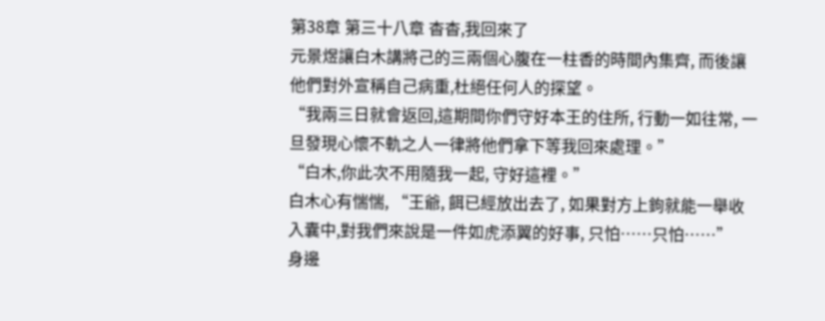第38章 第三十八章 杳杳,我回來了
元景煜讓白木講將己的三兩個心腹在一柱香的時間內集齊, 而後讓他們對外宣稱自己病重,杜絕任何人的探望。
“我兩三日就會返回,這期間你們守好本王的住所, 行動一如往常, 一旦發現心懷不軌之人一律將他們拿下等我回來處理。”
“白木,你此次不用隨我一起, 守好這裡。”
白木心有惴惴, “王爺, 餌已經放出去了, 如果對方上鉤就能一舉收入囊中,對我們來說是一件如虎添翼的好事, 只怕……只怕……”
身邊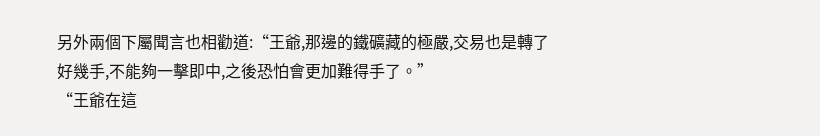另外兩個下屬聞言也相勸道:“王爺,那邊的鐵礦藏的極嚴,交易也是轉了好幾手,不能夠一擊即中,之後恐怕會更加難得手了。”
“王爺在這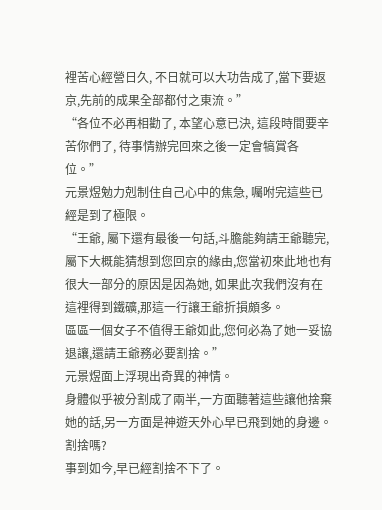裡苦心經營日久, 不日就可以大功告成了,當下要返京,先前的成果全部都付之東流。”
“各位不必再相勸了, 本望心意已決, 這段時間要辛苦你們了, 待事情辦完回來之後一定會犒賞各位。”
元景煜勉力剋制住自己心中的焦急, 囑咐完這些已經是到了極限。
“王爺, 屬下還有最後一句話,斗膽能夠請王爺聽完,屬下大概能猜想到您回京的緣由,您當初來此地也有很大一部分的原因是因為她, 如果此次我們沒有在這裡得到鐵礦,那這一行讓王爺折損頗多。
區區一個女子不值得王爺如此,您何必為了她一妥協退讓,還請王爺務必要割捨。”
元景煜面上浮現出奇異的神情。
身體似乎被分割成了兩半,一方面聽著這些讓他捨棄她的話,另一方面是神遊天外心早已飛到她的身邊。
割捨嗎?
事到如今,早已經割捨不下了。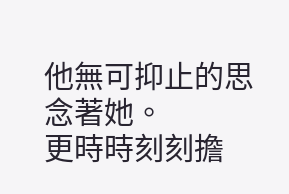他無可抑止的思念著她。
更時時刻刻擔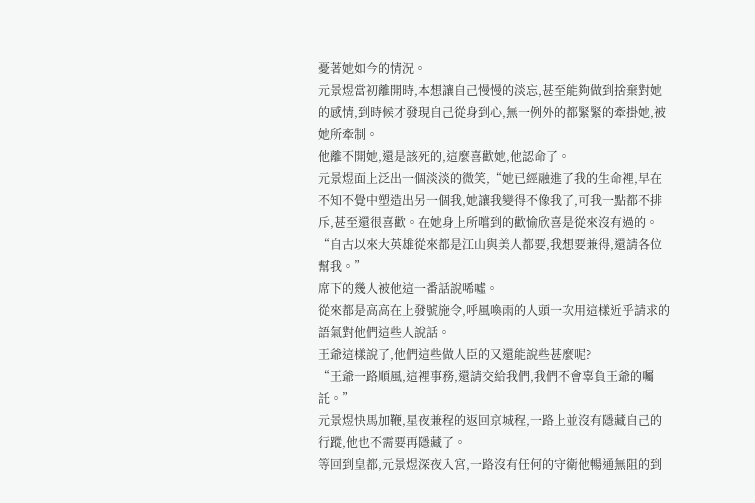憂著她如今的情況。
元景煜當初離開時,本想讓自己慢慢的淡忘,甚至能夠做到捨棄對她的感情,到時候才發現自己從身到心,無一例外的都緊緊的牽掛她,被她所牽制。
他離不開她,還是該死的,這麼喜歡她,他認命了。
元景煜面上泛出一個淡淡的微笑,“她已經融進了我的生命裡,早在不知不覺中塑造出另一個我,她讓我變得不像我了,可我一點都不排斥,甚至還很喜歡。在她身上所嚐到的歡愉欣喜是從來沒有過的。
“自古以來大英雄從來都是江山與美人都要,我想要兼得,還請各位幫我。”
席下的幾人被他這一番話說唏噓。
從來都是高高在上發號施令,呼風喚雨的人頭一次用這樣近乎請求的語氣對他們這些人說話。
王爺這樣說了,他們這些做人臣的又還能說些甚麼呢?
“王爺一路順風,這裡事務,還請交給我們,我們不會辜負王爺的囑託。”
元景煜快馬加鞭,星夜兼程的返回京城程,一路上並沒有隱藏自己的行蹤,他也不需要再隱藏了。
等回到皇都,元景煜深夜入宮,一路沒有任何的守衛他暢通無阻的到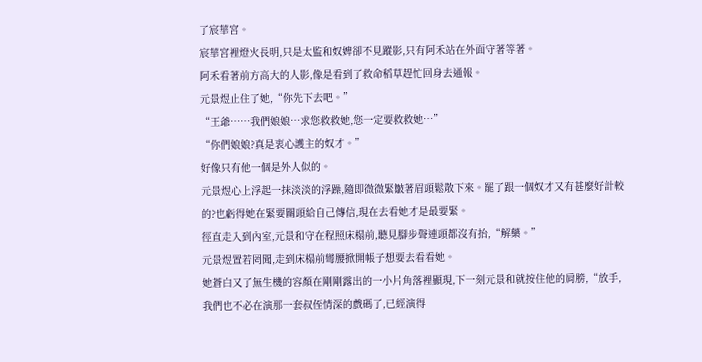了宸華宮。
宸華宮裡燈火長明,只是太監和奴婢卻不見蹤影,只有阿禾站在外面守著等著。
阿禾看著前方高大的人影,像是看到了救命稻草趕忙回身去通報。
元景煜止住了她,“你先下去吧。”
“王爺……我們娘娘…求您救救她,您一定要救救她…”
“你們娘娘?真是衷心護主的奴才。”
好像只有他一個是外人似的。
元景煜心上浮起一抹淡淡的浮躁,隨即微微緊皺著眉頭鬆散下來。罷了跟一個奴才又有甚麼好計較的?也虧得她在緊要關頭給自己傳信,現在去看她才是最要緊。
徑直走入到內室,元景和守在程照床榻前,聽見腳步聲連頭都沒有抬,“解藥。”
元景煜置若罔聞,走到床榻前彎腰掀開帳子想要去看看她。
她蒼白又了無生機的容顏在剛剛露出的一小片角落裡顯現,下一刻元景和就按住他的肩膀,“放手,我們也不必在演那一套叔侄情深的戲碼了,已經演得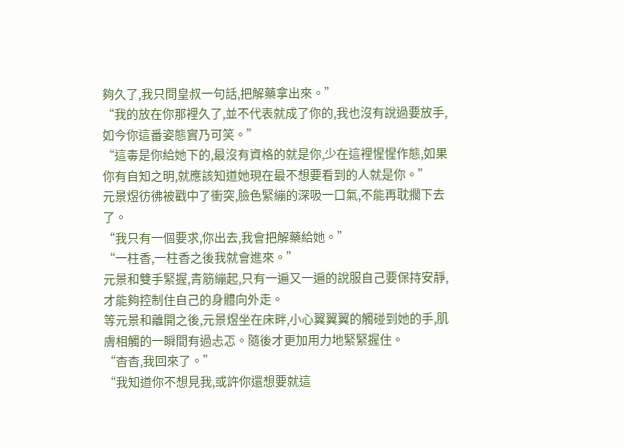夠久了,我只問皇叔一句話,把解藥拿出來。”
“我的放在你那裡久了,並不代表就成了你的,我也沒有說過要放手,如今你這番姿態實乃可笑。”
“這毒是你給她下的,最沒有資格的就是你,少在這裡惺惺作態,如果你有自知之明,就應該知道她現在最不想要看到的人就是你。”
元景煜彷彿被戳中了衝突,臉色緊繃的深吸一口氣,不能再耽擱下去了。
“我只有一個要求,你出去,我會把解藥給她。”
“一柱香,一柱香之後我就會進來。”
元景和雙手緊握,青筋繃起,只有一遍又一遍的說服自己要保持安靜,才能夠控制住自己的身體向外走。
等元景和離開之後,元景煜坐在床畔,小心翼翼翼的觸碰到她的手,肌膚相觸的一瞬間有過忐忑。隨後才更加用力地緊緊握住。
“杳杳,我回來了。”
“我知道你不想見我,或許你還想要就這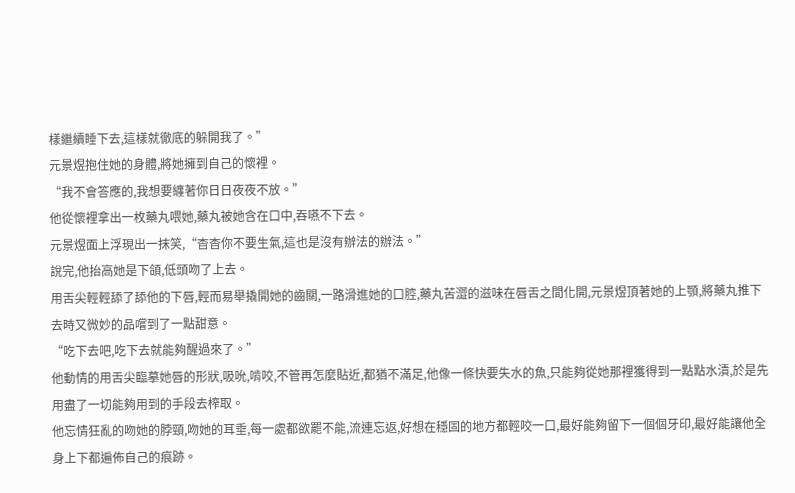樣繼續睡下去,這樣就徹底的躲開我了。”
元景煜抱住她的身體,將她擁到自己的懷裡。
“我不會答應的,我想要纏著你日日夜夜不放。”
他從懷裡拿出一枚藥丸喂她,藥丸被她含在口中,吞嚥不下去。
元景煜面上浮現出一抹笑,“杳杳你不要生氣,這也是沒有辦法的辦法。”
說完,他抬高她是下頜,低頭吻了上去。
用舌尖輕輕舔了舔他的下唇,輕而易舉撬開她的齒關,一路滑進她的口腔,藥丸苦澀的滋味在唇舌之間化開,元景煜頂著她的上顎,將藥丸推下去時又微妙的品嚐到了一點甜意。
“吃下去吧,吃下去就能夠醒過來了。”
他動情的用舌尖臨摹她唇的形狀,吸吮,啃咬,不管再怎麼貼近,都猶不滿足,他像一條快要失水的魚,只能夠從她那裡獲得到一點點水漬,於是先用盡了一切能夠用到的手段去榨取。
他忘情狂亂的吻她的脖頸,吻她的耳垂,每一處都欲罷不能,流連忘返,好想在穩固的地方都輕咬一口,最好能夠留下一個個牙印,最好能讓他全身上下都遍佈自己的痕跡。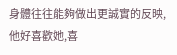身體往往能夠做出更誠實的反映,他好喜歡她,喜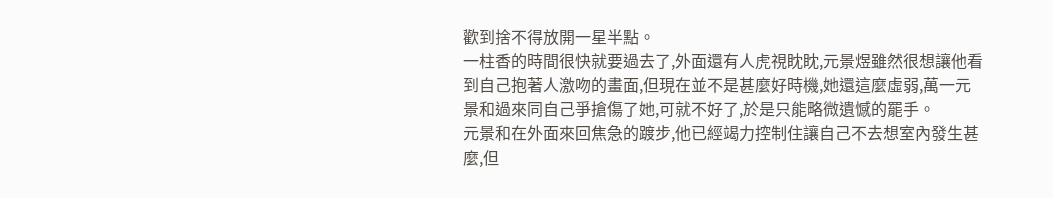歡到捨不得放開一星半點。
一柱香的時間很快就要過去了,外面還有人虎視眈眈,元景煜雖然很想讓他看到自己抱著人激吻的畫面,但現在並不是甚麼好時機,她還這麼虛弱,萬一元景和過來同自己爭搶傷了她,可就不好了,於是只能略微遺憾的罷手。
元景和在外面來回焦急的踱步,他已經竭力控制住讓自己不去想室內發生甚麼,但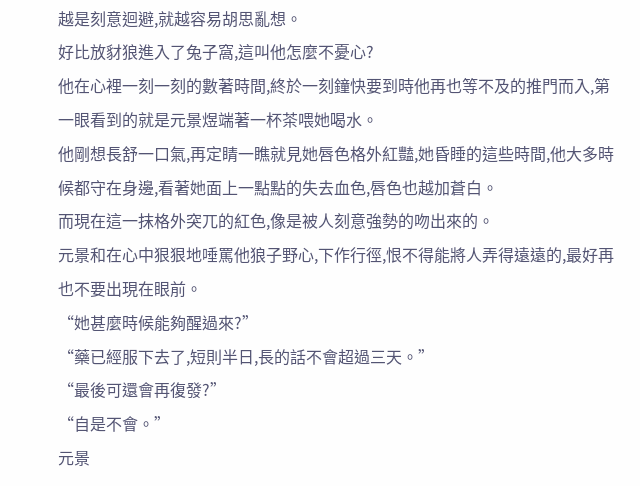越是刻意迴避,就越容易胡思亂想。
好比放豺狼進入了兔子窩,這叫他怎麼不憂心?
他在心裡一刻一刻的數著時間,終於一刻鐘快要到時他再也等不及的推門而入,第一眼看到的就是元景煜端著一杯茶喂她喝水。
他剛想長舒一口氣,再定睛一瞧就見她唇色格外紅豔,她昏睡的這些時間,他大多時候都守在身邊,看著她面上一點點的失去血色,唇色也越加蒼白。
而現在這一抹格外突兀的紅色,像是被人刻意強勢的吻出來的。
元景和在心中狠狠地唾罵他狼子野心,下作行徑,恨不得能將人弄得遠遠的,最好再也不要出現在眼前。
“她甚麼時候能夠醒過來?”
“藥已經服下去了,短則半日,長的話不會超過三天。”
“最後可還會再復發?”
“自是不會。”
元景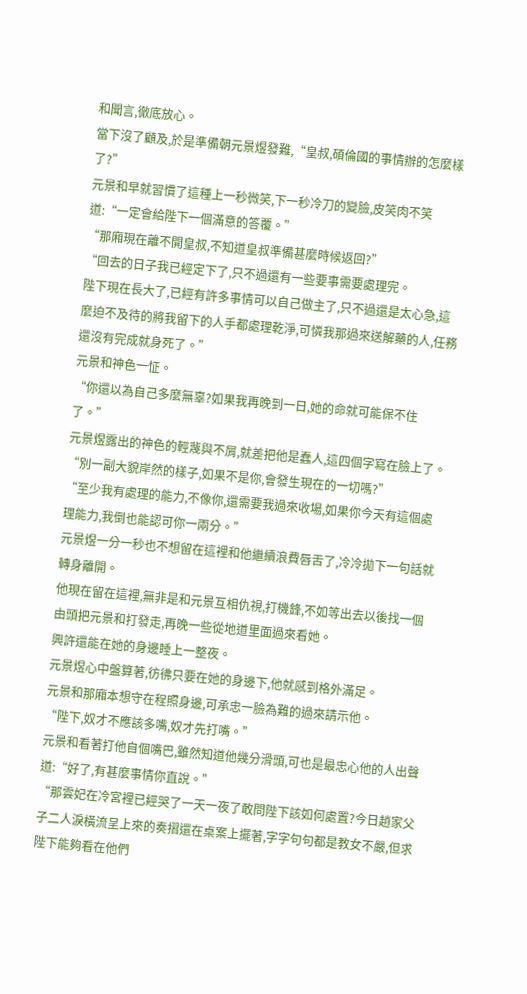和聞言,徹底放心。
當下沒了顧及,於是準備朝元景煜發難,“皇叔,碩倫國的事情辦的怎麼樣了?”
元景和早就習慣了這種上一秒微笑,下一秒冷刀的變臉,皮笑肉不笑道:“一定會給陛下一個滿意的答覆。”
“那廂現在離不開皇叔,不知道皇叔準備甚麼時候返回?”
“回去的日子我已經定下了,只不過還有一些要事需要處理完。
陛下現在長大了,已經有許多事情可以自己做主了,只不過還是太心急,這麼迫不及待的將我留下的人手都處理乾淨,可憐我那過來送解藥的人,任務還沒有完成就身死了。”
元景和神色一怔。
“你還以為自己多麼無辜?如果我再晚到一日,她的命就可能保不住了。”
元景煜露出的神色的輕蔑與不屑,就差把他是蠢人,這四個字寫在臉上了。
“別一副大貌岸然的樣子,如果不是你,會發生現在的一切嗎?”
“至少我有處理的能力,不像你,還需要我過來收場,如果你今天有這個處理能力,我倒也能認可你一兩分。”
元景煜一分一秒也不想留在這裡和他繼續浪費唇舌了,冷冷拋下一句話就轉身離開。
他現在留在這裡,無非是和元景互相仇視,打機鋒,不如等出去以後找一個由頭把元景和打發走,再晚一些從地道里面過來看她。
興許還能在她的身邊睡上一整夜。
元景煜心中盤算著,彷彿只要在她的身邊下,他就感到格外滿足。
元景和那廂本想守在程照身邊,可承忠一臉為難的過來請示他。
“陛下,奴才不應該多嘴,奴才先打嘴。”
元景和看著打他自個嘴巴,雖然知道他幾分滑頭,可也是最忠心他的人出聲道:“好了,有甚麼事情你直說。”
“那雲妃在冷宮裡已經哭了一天一夜了敢問陛下該如何處置?今日趙家父子二人淚橫流呈上來的奏摺還在桌案上擺著,字字句句都是教女不嚴,但求陛下能夠看在他們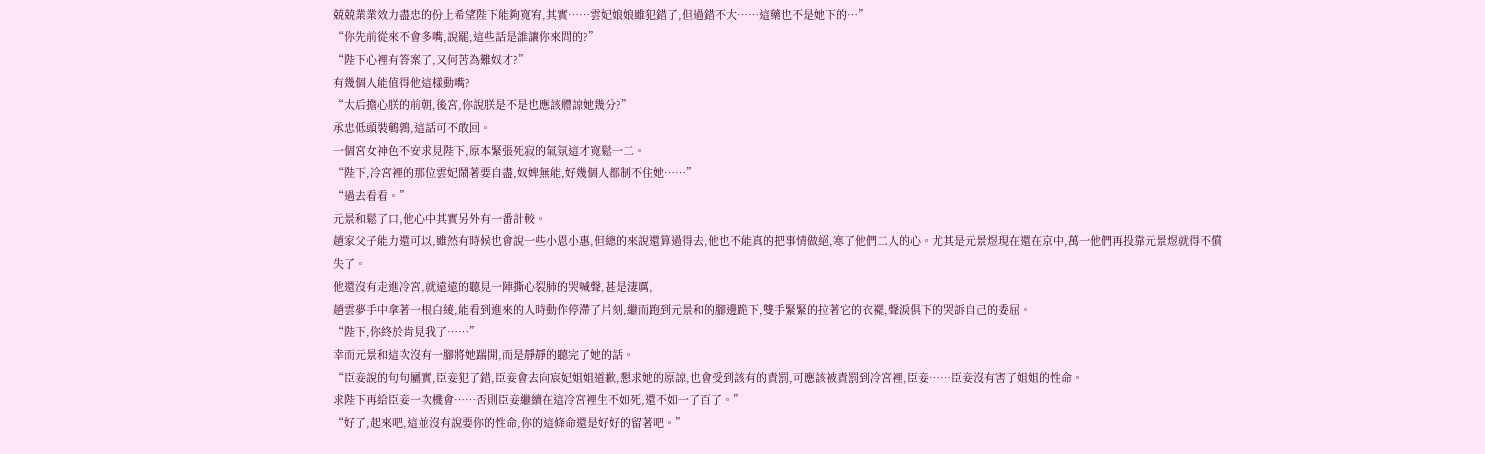兢兢業業效力盡忠的份上希望陛下能夠寬宥,其實……雲妃娘娘雖犯錯了,但過錯不大……這藥也不是她下的…”
“你先前從來不會多嘴,說罷,這些話是誰讓你來問的?”
“陛下心裡有答案了,又何苦為難奴才?”
有幾個人能值得他這樣動嘴?
“太后擔心朕的前朝,後宮,你說朕是不是也應該體諒她幾分?”
承忠低頭裝鵪鶉,這話可不敢回。
一個宮女神色不安求見陛下,原本緊張死寂的氣氛這才寬鬆一二。
“陛下,冷宮裡的那位雲妃鬧著要自盡,奴婢無能,好幾個人都制不住她……”
“過去看看。”
元景和鬆了口,他心中其實另外有一番計較。
趙家父子能力還可以,雖然有時候也會說一些小恩小惠,但總的來說還算過得去,他也不能真的把事情做絕,寒了他們二人的心。尤其是元景煜現在還在京中,萬一他們再投靠元景煜就得不償失了。
他還沒有走進冷宮,就遠遠的聽見一陣撕心裂肺的哭喊聲,甚是淒厲,
趙雲夢手中拿著一根白綾,能看到進來的人時動作停滯了片刻,繼而跑到元景和的腳邊跪下,雙手緊緊的拉著它的衣襬,聲淚俱下的哭訴自己的委屈。
“陛下,你終於肯見我了……”
幸而元景和這次沒有一腳將她踹開,而是靜靜的聽完了她的話。
“臣妾說的句句屬實,臣妾犯了錯,臣妾會去向宸妃姐姐道歉,懇求她的原諒,也會受到該有的責罰,可應該被責罰到冷宮裡,臣妾……臣妾沒有害了姐姐的性命。
求陛下再給臣妾一次機會……否則臣妾繼續在這冷宮裡生不如死,還不如一了百了。”
“好了,起來吧,這並沒有說要你的性命,你的這條命還是好好的留著吧。”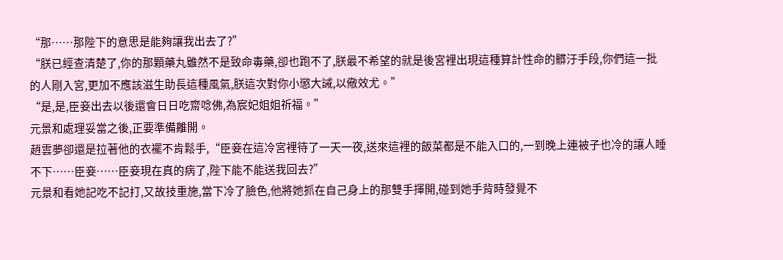“那……那陛下的意思是能夠讓我出去了?”
“朕已經查清楚了,你的那顆藥丸雖然不是致命毒藥,卻也跑不了,朕最不希望的就是後宮裡出現這種算計性命的髒汙手段,你們這一批的人剛入宮,更加不應該滋生助長這種風氣,朕這次對你小懲大誡,以儆效尤。”
“是,是,臣妾出去以後還會日日吃齋唸佛,為宸妃姐姐祈福。”
元景和處理妥當之後,正要準備離開。
趙雲夢卻還是拉著他的衣襬不肯鬆手,“臣妾在這冷宮裡待了一天一夜,送來這裡的飯菜都是不能入口的,一到晚上連被子也冷的讓人睡不下……臣妾……臣妾現在真的病了,陛下能不能送我回去?”
元景和看她記吃不記打,又故技重施,當下冷了臉色,他將她抓在自己身上的那雙手揮開,碰到她手背時發覺不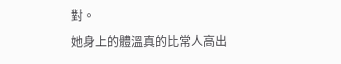對。
她身上的體溫真的比常人高出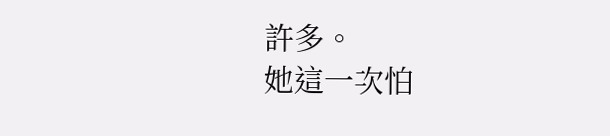許多。
她這一次怕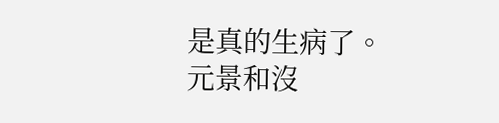是真的生病了。
元景和沒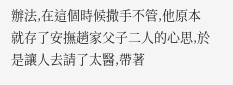辦法,在這個時候撒手不管,他原本就存了安撫趙家父子二人的心思,於是讓人去請了太醫,帶著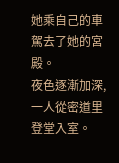她乘自己的車駕去了她的宮殿。
夜色逐漸加深,一人從密道里登堂入室。